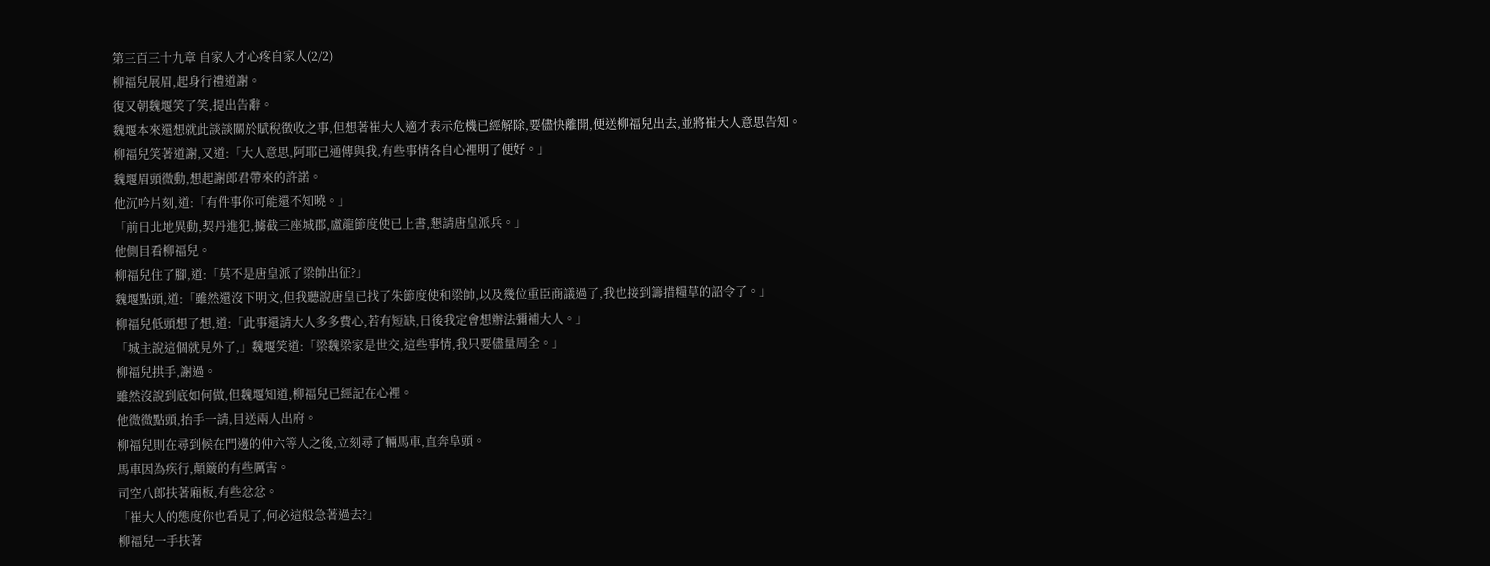第三百三十九章 自家人才心疼自家人(2/2)
柳福兒展眉,起身行禮道謝。
復又朝魏堰笑了笑,提出告辭。
魏堰本來還想就此談談關於賦稅徵收之事,但想著崔大人適才表示危機已經解除,要儘快離開,便送柳福兒出去,並將崔大人意思告知。
柳福兒笑著道謝,又道:「大人意思,阿耶已通傳與我,有些事情各自心裡明了便好。」
魏堰眉頭微動,想起謝郎君帶來的許諾。
他沉吟片刻,道:「有件事你可能還不知曉。」
「前日北地異動,契丹進犯,擄截三座城郡,盧龍節度使已上書,懇請唐皇派兵。」
他側目看柳福兒。
柳福兒住了腳,道:「莫不是唐皇派了梁帥出征?」
魏堰點頭,道:「雖然還沒下明文,但我聽說唐皇已找了朱節度使和梁帥,以及幾位重臣商議過了,我也接到籌措糧草的詔令了。」
柳福兒低頭想了想,道:「此事還請大人多多費心,若有短缺,日後我定會想辦法彌補大人。」
「城主說這個就見外了,」魏堰笑道:「梁魏梁家是世交,這些事情,我只要儘量周全。」
柳福兒拱手,謝過。
雖然沒說到底如何做,但魏堰知道,柳福兒已經記在心裡。
他微微點頭,抬手一請,目送兩人出府。
柳福兒則在尋到候在門邊的仲六等人之後,立刻尋了輛馬車,直奔阜頭。
馬車因為疾行,顛簸的有些厲害。
司空八郎扶著廂板,有些忿忿。
「崔大人的態度你也看見了,何必這般急著過去?」
柳福兒一手扶著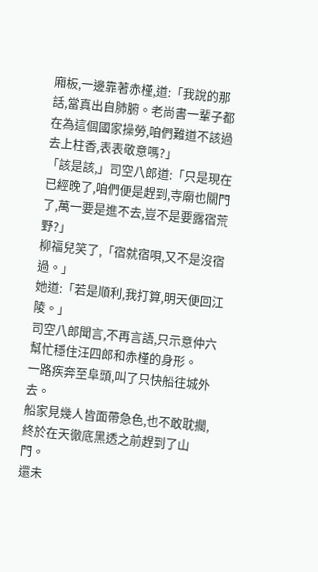廂板,一邊靠著赤槿,道:「我說的那話,當真出自肺腑。老尚書一輩子都在為這個國家操勞,咱們難道不該過去上柱香,表表敬意嗎?」
「該是該,」司空八郎道:「只是現在已經晚了,咱們便是趕到,寺廟也關門了,萬一要是進不去,豈不是要露宿荒野?」
柳福兒笑了,「宿就宿唄,又不是沒宿過。」
她道:「若是順利,我打算,明天便回江陵。」
司空八郎聞言,不再言語,只示意仲六幫忙穩住汪四郎和赤槿的身形。
一路疾奔至阜頭,叫了只快船往城外去。
船家見幾人皆面帶急色,也不敢耽擱,終於在天徹底黑透之前趕到了山門。
還未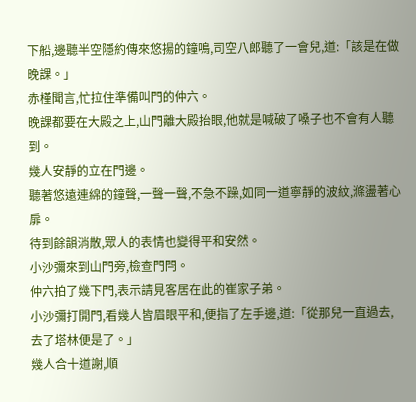下船,邊聽半空隱約傳來悠揚的鐘鳴,司空八郎聽了一會兒,道:「該是在做晚課。」
赤槿聞言,忙拉住準備叫門的仲六。
晚課都要在大殿之上,山門離大殿抬眼,他就是喊破了嗓子也不會有人聽到。
幾人安靜的立在門邊。
聽著悠遠連綿的鐘聲,一聲一聲,不急不躁,如同一道寧靜的波紋,滌盪著心扉。
待到餘韻消散,眾人的表情也變得平和安然。
小沙彌來到山門旁,檢查門閂。
仲六拍了幾下門,表示請見客居在此的崔家子弟。
小沙彌打開門,看幾人皆眉眼平和,便指了左手邊,道:「從那兒一直過去,去了塔林便是了。」
幾人合十道謝,順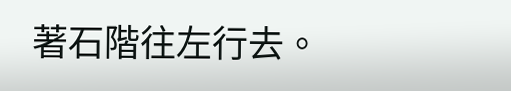著石階往左行去。